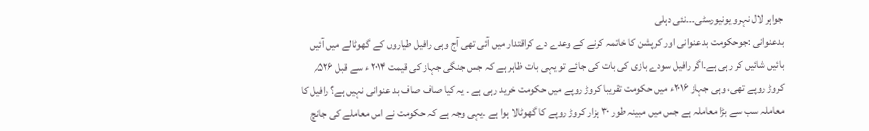جواہر لال نہرو یونیورسٹی۔۔۔نئی دہلی
بدعنوانی :جوحکومت بدعنوانی اور کرپشن کا خاتمہ کرنے کے وعدے دے کراقتدار میں آئی تھی آج وہی رافیل طیاروں کے گھوٹالے میں آئیں بائیں شائیں کر رہی ہے۔اگر رافیل سودے بازی کی بات کی جائے تو یہی بات ظاہر ہے کہ جس جنگی جہاز کی قیمت ۲۰۱۴ ء سے قبل ۵۲۶؍ کروڑ روپے تھی، وہی جہاز ۲۰۱۶ء میں حکومت تقریبا کروڑ روپے میں حکومت خرید رہی ہے ۔ یہ کیا صاف صاف بد عنوانی نہیں ہے؟ رافیل کا معاملہ سب سے بڑا معاملہ ہے جس میں مبینہ طور ۳۰ ہزار کروڑ روپے کا گھوٹالا ہوا ہے ۔یہی وجہ ہے کہ حکومت نے اس معاملے کی جانچ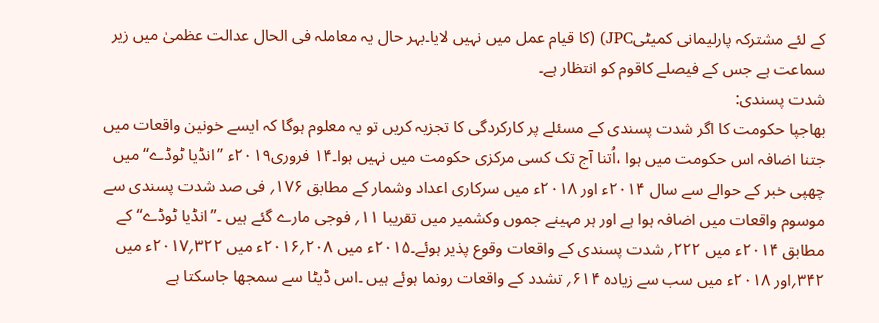کے لئے مشترکہ پارلیمانی کمیٹیJPC) (کا قیام عمل میں نہیں لایا۔بہر حال یہ معاملہ فی الحال عدالت عظمیٰ میں زیر سماعت ہے جس کے فیصلے کاقوم کو انتظار ہے۔
شدت پسندی:
بھاجپا حکومت کا اگر شدت پسندی کے مسئلے پر کارکردگی کا تجزیہ کریں تو یہ معلوم ہوگا کہ ایسے خونین واقعات میں جتنا اضافہ اس حکومت میں ہوا ،اُتنا آج تک کسی مرکزی حکومت میں نہیں ہوا۔۱۴ فروری۲۰۱۹ء ’’انڈیا ٹوڈے‘‘ میں چھپی خبر کے حوالے سے سال ۲۰۱۴ء اور ۲۰۱۸ء میں سرکاری اعداد وشمار کے مطابق ۱۷۶؍ فی صد شدت پسندی سے موسوم واقعات میں اضافہ ہوا ہے اور ہر مہینے جموں وکشمیر میں تقریبا ۱۱؍ فوجی مارے گئے ہیں ۔’’انڈیا ٹوڈے‘‘ کے مطابق ۲۰۱۴ء میں ۲۲۲؍ شدت پسندی کے واقعات وقوع پذیر ہوئے۔۲۰۱۵ء میں ۲۰۸؍۲۰۱۶ء میں ۳۲۲؍۲۰۱۷ء میں ۳۴۲؍اور ۲۰۱۸ء میں سب سے زیادہ ۶۱۴؍ تشدد کے واقعات رونما ہوئے ہیں ۔اس ڈیٹا سے سمجھا جاسکتا ہے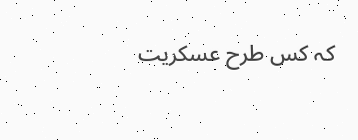کہ کس طرح عسکریت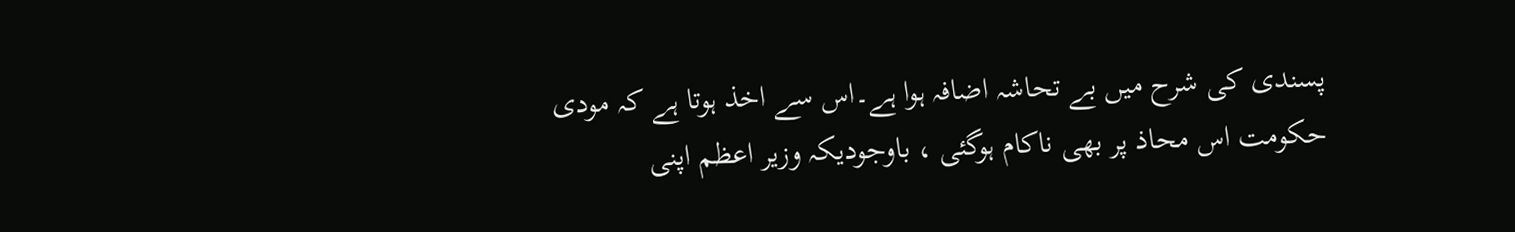پسندی کی شرح میں بے تحاشہ اضافہ ہوا ہے۔اس سے اخذ ہوتا ہے کہ مودی حکومت اس محاذ پر بھی ناکام ہوگئی ، باوجودیکہ وزیر اعظم اپنی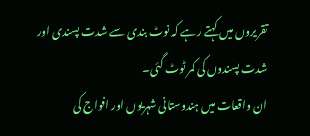تقریروں میں کہتے رہے کہ نوٹ بندی سے شدت پسندی اور شدت پسندوں کی کمر ٹوٹ گئی۔
ان واقعات میں ہندوستانی شہریوں اور افواج کی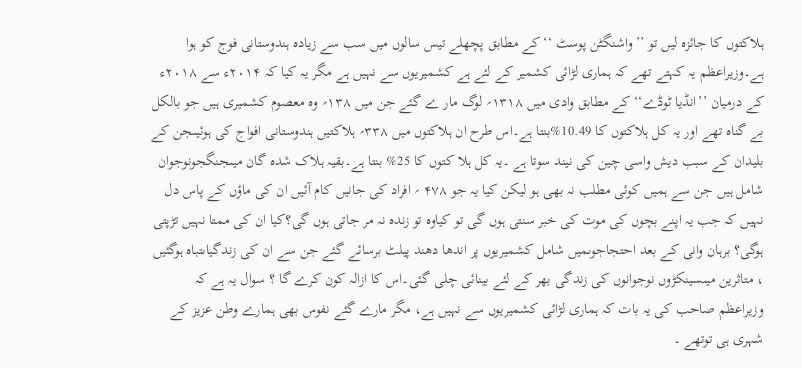ہلاکتوں کا جائزہ لیں تو ’’واشنگٹن پوسٹ ‘‘کے مطابق پچھلے تیس سالوں میں سب سے زیادہ ہندوستانی فوج کو ہوا ہے۔وزیراعظم یہ کہتے تھے کہ ہماری لڑائی کشمیر کے لئے ہے کشمیریوں سے نہیں ہے مگر یہ کیا کہ ۲۰۱۴ء سے ۲۰۱۸ء کے درمیان ’’انڈیا ٹوڈے‘‘ کے مطابق وادی میں ۱۳۱۸؍ لوگ مار ے گئے جن میں ۱۳۸؍ وہ معصوم کشمیری ہیں جو بالکل بے گناہ تھے اور یہ کل ہلاکتوں کا 10.49%بنتا ہے۔اس طرح ان ہلاکتوں میں ۳۳۸؍ ہلاکتیں ہندوستانی افواج کی ہوئیںجن کے بلیدان کے سبب دیش واسی چین کی نیند سوتا ہے ۔یہ کل ہلا کتوں کا 25% بنتا ہے۔بقیہ ہلاک شدہ گان میںجنگجونوجوان شامل ہیں جن سے ہمیں کوئی مطلب نہ بھی ہو لیکن کیا یہ جو ۴۷۸ ؍ افراد کی جانیں کام آئیں ان کی ماؤں کے پاس دل نہیں کہ جب یہ اپنے بچوں کی موت کی خبر سنتی ہوں گی تو کیاوہ تو زندہ نہ مر جاتی ہوں گی؟کیا ان کی ممتا نہیں تڑپتی ہوگی؟ برہان وانی کے بعد احتجاجوںمیں شامل کشمیریوں پر اندھا دھند پیلٹ برسائے گئے جن سے ان کی زندگیاںتباہ ہوگئیں ، متاثرین میںسینکڑوں نوجوانوں کی زندگی بھر کے لئے بینائی چلی گئی۔اس کا ازالہ کون کرے گا ؟ سوال یہ ہے کہ وزیراعظم صاحب کی یہ بات کہ ہماری لڑائی کشمیریوں سے نہیں ہے، مگر مارے گئے نفوس بھی ہمارے وطن عزیز کے شہری ہی توتھے ۔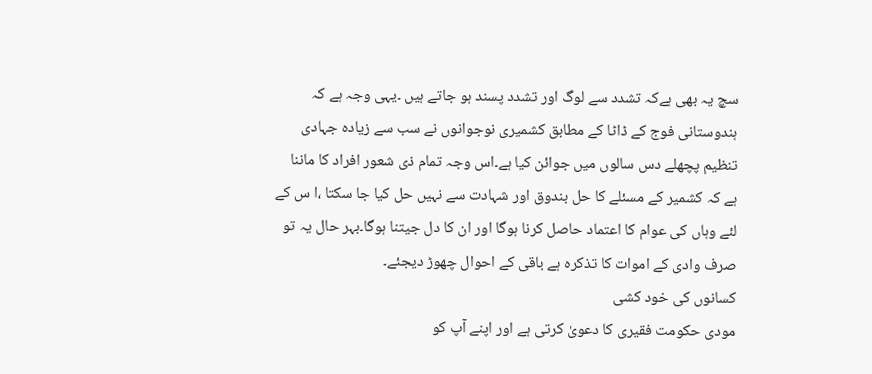سچ یہ بھی ہےکہ تشدد سے لوگ اور تشدد پسند ہو جاتے ہیں ۔یہی وجہ ہے کہ ہندوستانی فوج کے ڈاٹا کے مطابق کشمیری نوجوانوں نے سب سے زیادہ جہادی تنظیم پچھلے دس سالوں میں جوائن کیا ہے۔اس وجہ تمام ذی شعور افراد کا ماننا ہے کہ کشمیر کے مسئلے کا حل بندوق اور شہادت سے نہیں حل کیا جا سکتا ،ا س کے لئے وہاں کی عوام کا اعتماد حاصل کرنا ہوگا اور ان کا دل جیتنا ہوگا۔بہر حال یہ تو صرف وادی کے اموات کا تذکرہ ہے باقی کے احوال چھوڑ دیجئے۔
کسانوں کی خود کشی
مودی حکومت فقیری کا دعویٰ کرتی ہے اور اپنے آپ کو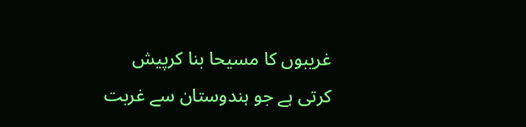غریبوں کا مسیحا بنا کرپیش کرتی ہے جو ہندوستان سے غربت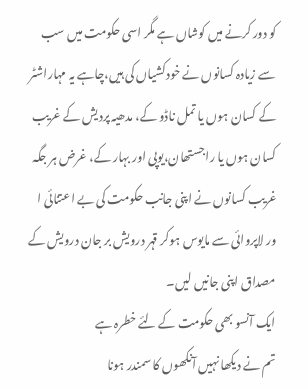کو دور کرنے میں کوشاں ہے مگر اسی حکومت میں سب سے زیادہ کسانوں نے خودکشیاں کی ہیں،چاہے یہ مہاراشٹر کے کسان ہوں یا تمل ناڈو کے، مدھیہ پردیش کے غریب کسان ہوں یا راجستھان،یوپی اور بہار کے، غرض ہر جگہ غریب کسانوں نے اپنی جانب حکومت کی بے اعتنائی ا ور لاپروائی سے مایوس ہوکر قہر درویش بر جان درویش کے مصداق اپنی جانیں لیں۔
ایک آنسو بھی حکومت کے لئے خطرہ ہے
تم نے دیکھا نہیں آنکھوں کا سمندر ہونا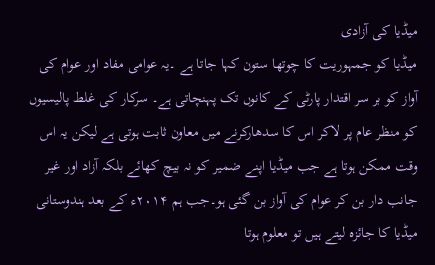میڈیا کی آزادی
میڈیا کو جمہوریت کا چوتھا ستون کہا جاتا ہے ۔یہ عوامی مفاد اور عوام کی آواز کو بر سر اقتدار پارٹی کے کانوں تک پہنچاتی ہے۔ سرکار کی غلط پالیسیوں کو منظر عام پر لاکر اس کا سدھارکرنے میں معاون ثابت ہوتی ہے لیکن یہ اس وقت ممکن ہوتا ہے جب میڈیا اپنے ضمیر کو نہ بیچ کھائے بلکہ آزاد اور غیر جانب دار بن کر عوام کی آواز بن گئی ہو۔جب ہم ۲۰۱۴ء کے بعد ہندوستانی میڈیا کا جائزہ لیتے ہیں تو معلوم ہوتا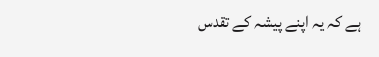ہے کہ یہ اپنے پیشہ کے تقدس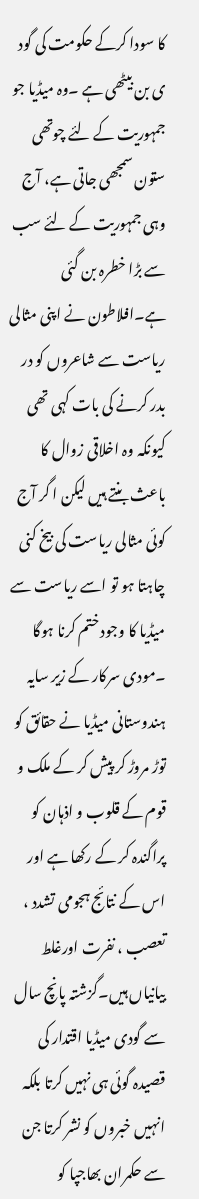کا سودا کرکے حکومت کی گود ی بن بیٹھی ہے ۔وہ میڈیا جو جمہوریت کے لئے چوتھی ستون سمجھی جاتی ہے، آج وہی جمہوریت کے لئے سب سے بڑا خطرہ بن گئی ہے۔افلاطون نے اپنی مثالی ریاست سے شاعروں کو در بدر کرنے کی بات کہی تھی کیونکہ وہ اخلاقی زوال کا باعث بنتے ہیں لیکن ا گر آج کوئی مثالی ریاست کی بیخ کنی چاہتا ہو تو اسے ریاست سے میڈیا کا وجود ختم کرنا ہوگا ۔مودی سرکار کے زیر سایہ ہندوستانی میڈیا نے حقائق کو توڑ مروڑ کر پیش کر کے ملک و قوم کے قلوب و اذہان کو پراگندہ کر کے رکھا ہے اور اس کے نتائج ہجومی تشدد ، تعصب ، نفرت اورغلط بیانیاں ہیں۔گزشتہ پانچ سال سے گودی میڈیا اقتدار کی قصیدہ گوئی ہی نہیں کرتا بلکہ انہیں خبروں کو نشر کرتا جن سے حکمران بھاجپا کو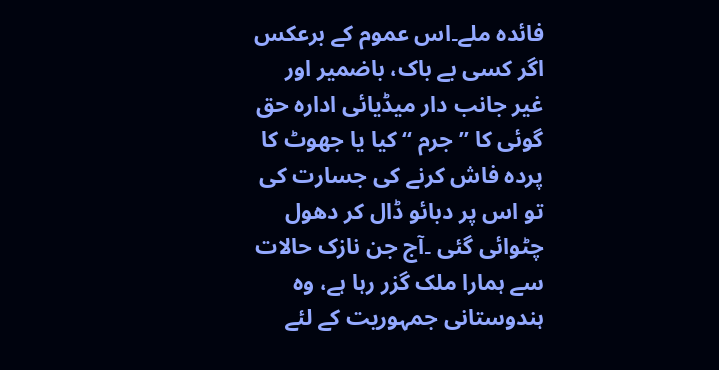فائدہ ملے۔اس عموم کے برعکس اگر کسی بے باک، باضمیر اور غیر جانب دار میڈیائی ادارہ حق گوئی کا ’’جرم ‘‘ کیا یا جھوٹ کا پردہ فاش کرنے کی جسارت کی تو اس پر دبائو ڈال کر دھول چٹوائی گئی ۔آج جن نازک حالات سے ہمارا ملک گزر رہا ہے، وہ ہندوستانی جمہوریت کے لئے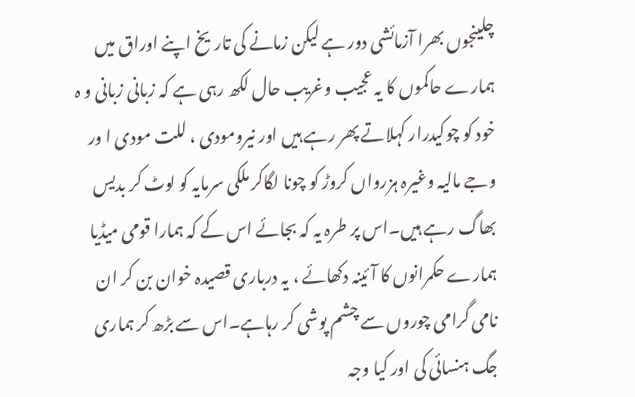چلینجوں بھرا آزمائشی دور ہے لیکن زمانے کی تاریخ اپنے اوراق میں ہمارے حاکموں کا یہ عجیب وغریب حال لکھ رہی ہے کہ زبانی زبانی و ہ خود کو چوکیدرار کہلاتے پھر رہے ہیں اور نیرومودی ، للت مودی ا ور وجے مالیہ وغیرہ ہزرواں کروڑ کو چونا لگاکر ملکی سرمایہ کو لوٹ کر بدیس بھاگ رہے ہیں۔اس پر طرہ یہ کہ بجائے اس کے کہ ہمارا قومی میڈیا ہمارے حکمرانوں کا آئینہ دکھائے ، یہ درباری قصیدہ خوان بن کر ان نامی گرامی چوروں سے چشم پوشی کر رہاہے۔اس سے بڑھ کر ہماری جگ ہنسائی کی اور کیا وجہ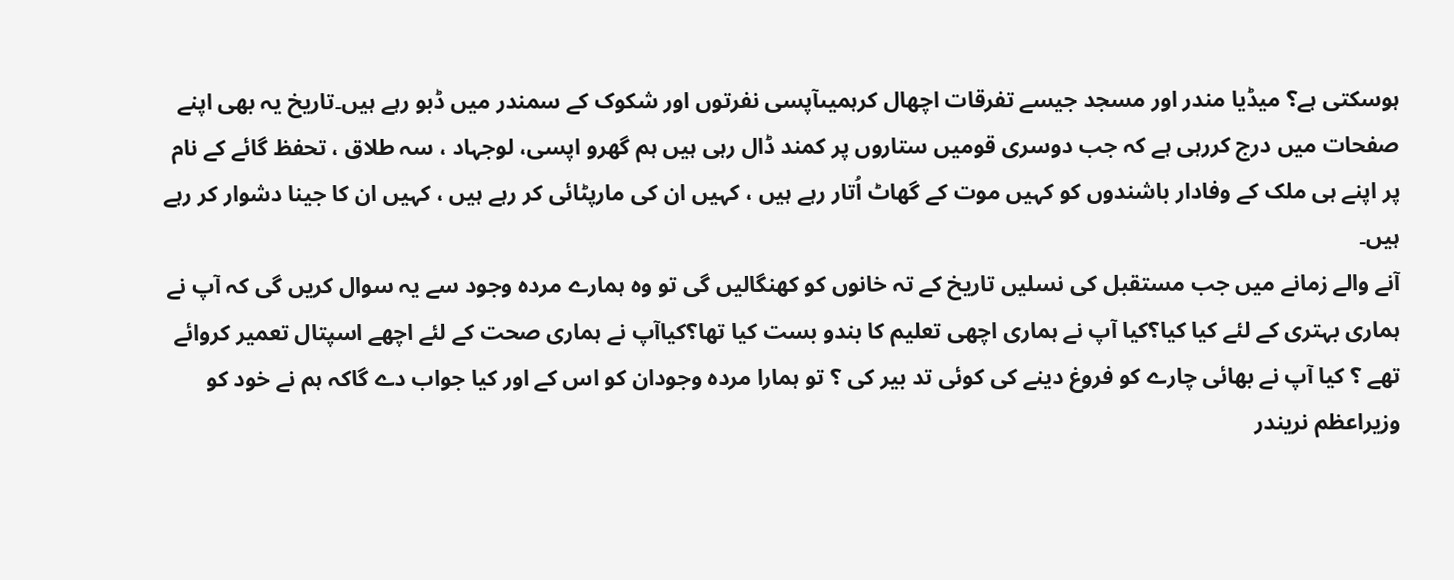ہوسکتی ہے؟ میڈیا مندر اور مسجد جیسے تفرقات اچھال کرہمیںآپسی نفرتوں اور شکوک کے سمندر میں ڈبو رہے ہیں۔تاریخ یہ بھی اپنے صفحات میں درج کررہی ہے کہ جب دوسری قومیں ستاروں پر کمند ڈال رہی ہیں ہم گھرو اپسی، لوجہاد ، سہ طلاق ، تحفظ گائے کے نام پر اپنے ہی ملک کے وفادار باشندوں کو کہیں موت کے گھاٹ اُتار رہے ہیں ، کہیں ان کی مارپٹائی کر رہے ہیں ، کہیں ان کا جینا دشوار کر رہے ہیں۔
آنے والے زمانے میں جب مستقبل کی نسلیں تاریخ کے تہ خانوں کو کھنگالیں گی تو وہ ہمارے مردہ وجود سے یہ سوال کریں گی کہ آپ نے ہماری بہتری کے لئے کیا کیا؟کیا آپ نے ہماری اچھی تعلیم کا بندو بست کیا تھا؟کیاآپ نے ہماری صحت کے لئے اچھے اسپتال تعمیر کروائے تھے ؟ کیا آپ نے بھائی چارے کو فروغ دینے کی کوئی تد بیر کی ؟ تو ہمارا مردہ وجودان کو اس کے اور کیا جواب دے گاکہ ہم نے خود کو وزیراعظم نریندر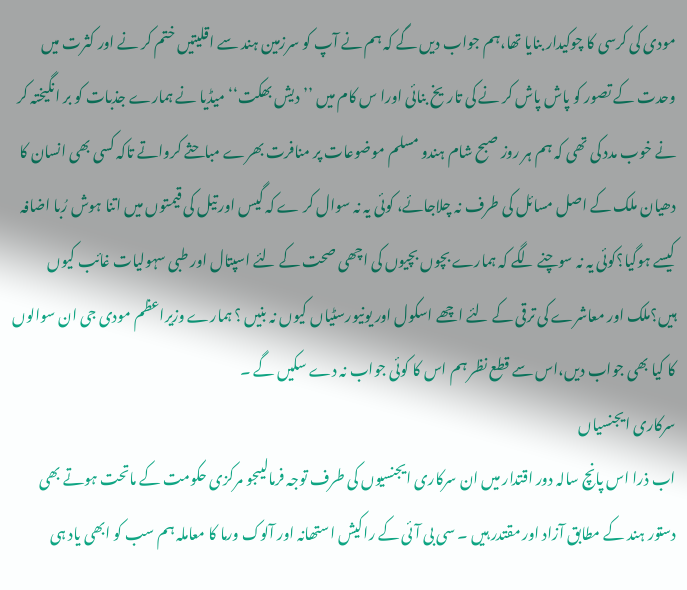مودی کی کرسی کا چوکیدار بنایا تھا،ہم جواب دیں گے کہ ہم نے آپ کو سرزمین ہند سے اقلیتیں ختم کر نے اور کثرت میں وحدت کے تصور کو پاش پاش کر نے کی تاریخ بنائی اورا س کام میں ’’دیش بھکت‘‘میڈیا نے ہمارے جذبات کو بر انگیختہ کر نے خوب مدد کی تھی کہ ہم ہر روز صبح شام ہندو مسلم موضوعات پر منافرت بھرے مباحثے کرواتے تاکہ کسی بھی انسان کا دھیان ملک کے اصل مسائل کی طرف نہ چلاجائے، کوئی یہ نہ سوال کر ے کہ گیس اور تیل کی قیمتوں میں اتنا ہوش رُبا اضافہ کیسے ہوگیا؟کوئی یہ نہ سوچنے لگے کہ ہمارے بچوں بچیوں کی اچھی صحت کے لئے اسپتال اور طبی سہولیات غائب کیوں ہیں؟ملک اور معاشرے کی ترقی کے لئے اچھے اسکول اور یونیورسٹیاں کیوں نہ بنیں ؟ ہمارے وزیراعظم مودی جی ان سوالوں کا کیا بھی جواب دیں،اس سے قطع نظر ہم اس کا کوئی جواب نہ دے سکیں گے ۔
سرکاری ایجنسیاں
اب ذرا اس پانچ سالہ دور اقتدار میں ان سرکاری ایجنسیوں کی طرف توجہ فرمالیںجو مرکزی حکومت کے ماتحت ہوتے بھی دستور ہند کے مطابق آزاد اور مقتدر ہیں ۔ سی بی آئی کے راکیش استھانہ اور آلوک ورما کا معاملہ ہم سب کو ابھی یاد ہی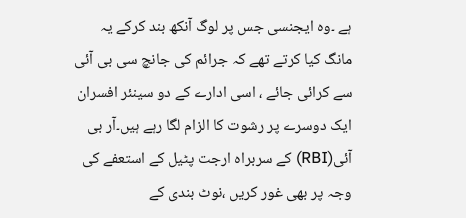ہے ۔وہ ایجنسی جس پر لوگ آنکھ بند کرکے یہ مانگ کیا کرتے تھے کہ جرائم کی جانچ سی بی آئی سے کرائی جائے ، اسی ادارے کے دو سینئر افسران ایک دوسرے پر رشوت کا الزام لگا رہے ہیں۔آر بی آئی(RBI) کے سربراہ ارجت پٹیل کے استعفے کی وجہ پر بھی غور کریں ،نوٹ بندی کے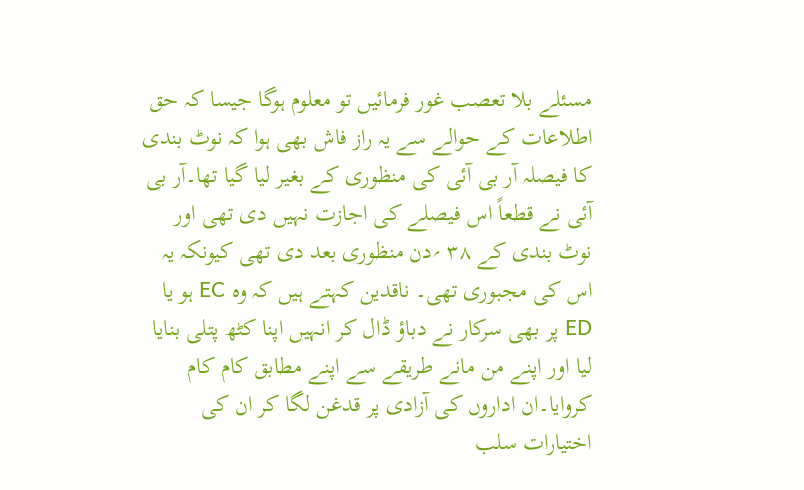مسئلے بلا تعصب غور فرمائیں تو معلوم ہوگا جیسا کہ حق اطلاعات کے حوالے سے یہ راز فاش بھی ہوا کہ نوٹ بندی کا فیصلہ آر بی آئی کی منظوری کے بغیر لیا گیا تھا۔آر بی آئی نے قطعاً اس فیصلے کی اجازت نہیں دی تھی اور نوٹ بندی کے ۳۸ ؍دن منظوری بعد دی تھی کیونکہ یہ اس کی مجبوری تھی۔ ناقدین کہتے ہیں کہ وہ EC ہو یا ED پر بھی سرکار نے دباؤ ڈال کر انہیں اپنا کٹھ پتلی بنایا لیا اور اپنے من مانے طریقے سے اپنے مطابق کام کام کروایا۔ان اداروں کی آزادی پر قدغن لگا کر ان کی اختیارات سلب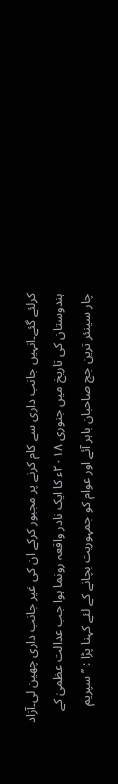کرلئے گئے۔انہیں جانب داری سے کام کرنے پر مجبور کرکے ان کی غیر جانب داری چھین لی۔آزاد ہندوستان کی تاریخ میں جنوری ۲۰۱۸ء کا ایک نادر واقعہ رونما ہوا جب عدالت عظمیٰ کے چار سینئر ترین جج صاحبان باہر آئے اور عوام کو جمہوریت بچانے کے لئے کہنا پڑا : ’’سپریم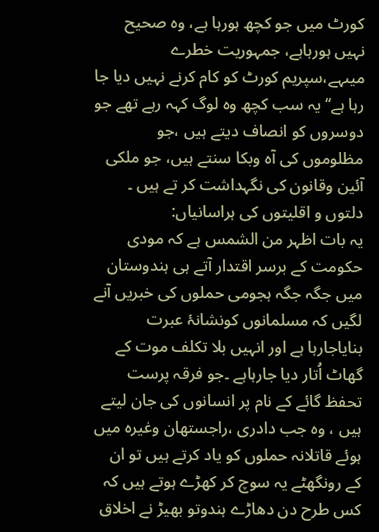کورٹ میں جو کچھ ہورہا ہے، وہ صحیح نہیں ہورہاہے، جمہوریت خطرے میںہے،سپریم کورٹ کو کام کرنے نہیں دیا جا رہا ہے‘‘ یہ سب کچھ وہ لوگ کہہ رہے تھے جو دوسروں کو انصاف دیتے ہیں ،جو مظلوموں کی آہ وبکا سنتے ہیں، جو ملکی آئین وقانون کی نگہداشت کر تے ہیں ۔
دلتوں و اقلیتوں کی ہراسانیاں:
یہ بات اظہر من الشمس ہے کہ مودی حکومت کے برسر اقتدار آتے ہی ہندوستان میں جگہ جگہ ہجومی حملوں کی خبریں آنے لگیں کہ مسلمانوں کونشانۂ عبرت بنایاجارہا ہے اور انہیں بلا تکلف موت کے گھاٹ اُتار دیا جارہاہے ۔جو فرقہ پرست تحفظ گائے کے نام پر انسانوں کی جان لیتے ہیں ، وہ جب دادری ،راجستھان وغیرہ میں ہوئے قاتلانہ حملوں کو یاد کرتے ہیں تو ان کے رونگھٹے یہ سوچ کر کھڑے ہوتے ہیں کہ کس طرح دن دھاڑے ہندوتو بھیڑ نے اخلاق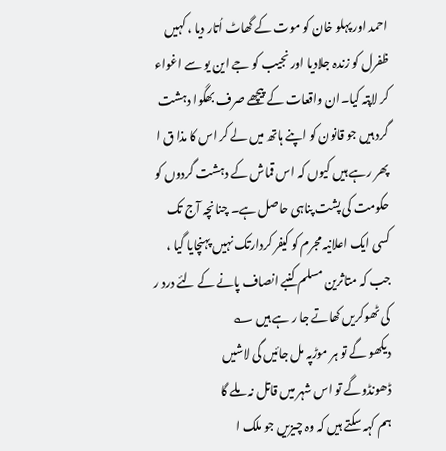احمد اور پہلو خان کو موت کے گھاٹ اُتار دیا ، کہیں ظفرل کو زندہ جلادیا اور نجیب کو جے این یو سے اغواء کر لاپتہ کیا۔ان واقعات کے پیچھے صرف بھگوا دہشت گرد ہیں جو قانون کو اپنے ہاتھ میں لے کر اس کا مذا ق ا پھر رہے ہیں کیوں کہ اس قماش کے دہشت گردوں کو حکومت کی پشت پناہی حاصل ہے۔ چنانچہ آج تک کسی ایک اعلانیہ مجرم کو کیفر کردارتک نہیں پہنچایا گیا ، جب کہ متاثرین مسلم کنبے انصاف پانے کے لئے درد ر کی ٹھوکریں کھاتے جا ر ہے ہیں ؎
دیکھو گے تو ہر موڑپہ مل جائیں گی لاشیں
ڈھونڈوگے تو اس شہر میں قاتل نہ ملے گا
ہم کہہ سکتے ہیں کہ وہ چیزیں جو ملک ا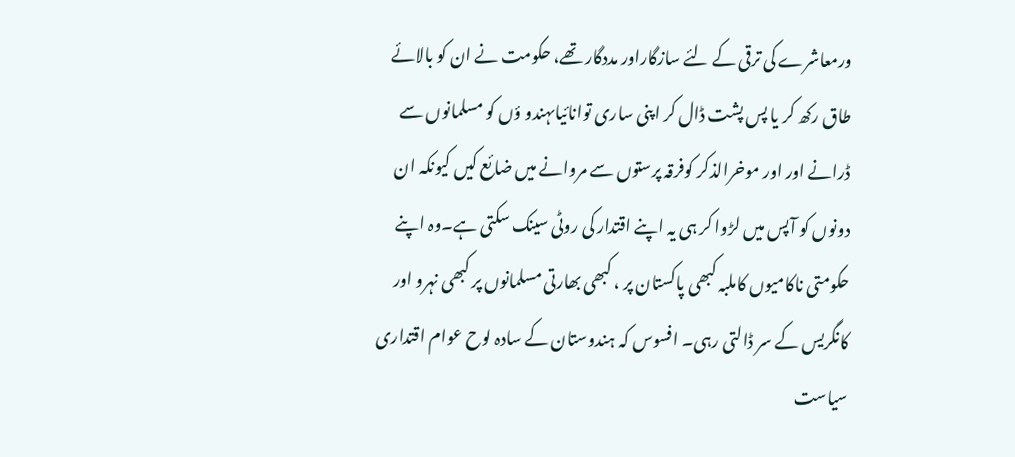ورمعاشرے کی ترقی کے لئے سازگاراور مددگار تھے، حکومت نے ان کو بالائے طاق رکھ کر یا پس پشت ڈال کر اپنی ساری توانائیاںہندو ؤں کو مسلمانوں سے ڈرانے اور اور موخرالذکر کوفرقہ پرستوں سے مروانے میں ضائع کیں کیونکہ ان دونوں کو آپس میں لڑوا کر ہی یہ اپنے اقتدار کی روٹی سینک سکتی ہے۔وہ اپنے حکومتی ناکامیوں کاملبہ کبھی پاکستان پر ، کبھی بھارتی مسلمانوں پر کبھی نہرو اور کانگریس کے سر ڈالتی رہی۔ افسوس کہ ہندوستان کے سادہ لوح عوام اقتداری سیاست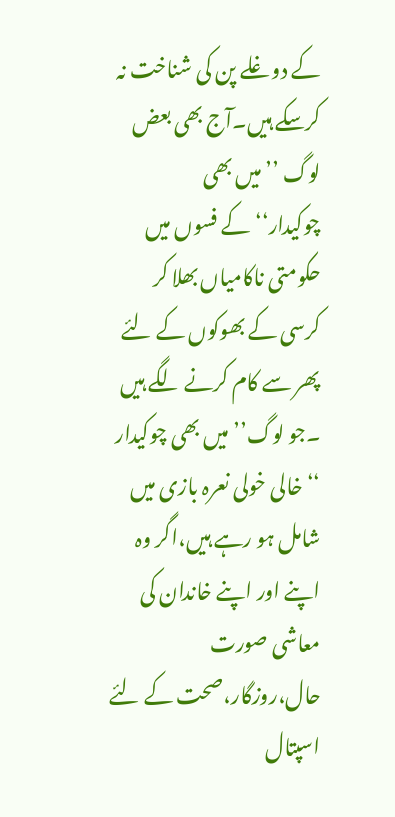کے دوغلے پن کی شناخت نہ کرسکے ہیں۔آج بھی بعض لوگ ’’میں بھی چوکیدار‘‘کے فسوں میں حکومتی ناکامیاں بھلا کر کرسی کے بھوکوں کے لئے پھر سے کام کرنے لگے ہیں ۔جو لوگ’’ میں بھی چوکیدار ‘‘ خالی خولی نعرہ بازی میں شامل ہو رہے ہیں،اگر وہ اپنے اور اپنے خاندان کی معاشی صورت حال،روزگار،صحت کے لئے اسپتال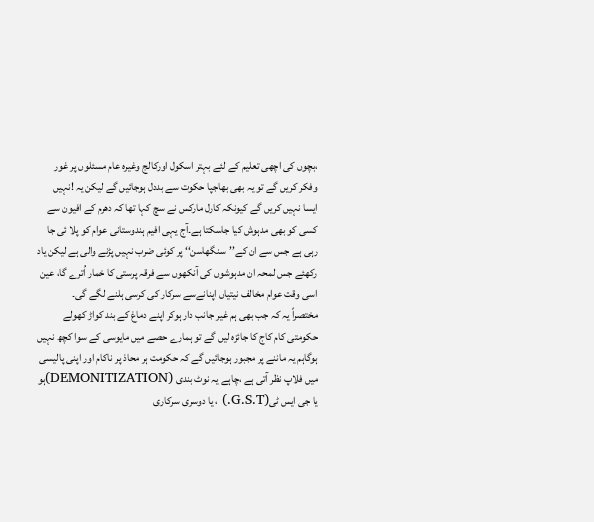،بچوں کی اچھی تعلیم کے لئے بہتر اسکول اورکالج وغیرہ عام مسئلوں پر غور وفکر کریں گے تو یہ بھی بھاجپا حکوت سے بددل ہوجائیں گے لیکن یہ !نہیں ایسا نہیں کریں گے کیونکہ کارل مارکس نے سچ کہا تھا کہ دھرم کے افیون سے کسی کو بھی مدہوش کیا جاسکتا ہے۔آج یہی افیم ہندوستانی عوام کو پلا ئی جا رہی ہے جس سے ان کے’’سنگھاسن‘‘ پر کوئی ضرب نہیں پڑنے والی ہے لیکن یاد رکھئے جس لمحہ ان مدہوشوں کی آنکھوں سے فرقہ پرستی کا خمار اُترے گا، عین اسی وقت عوام مخالف نیتیاں اپنانےسے سرکار کی کرسی ہلنے لگے گی۔
مختصراً یہ کہ جب بھی ہم غیر جانب دار ہوکر اپنے دماغ کے بند کواڑ کھولے حکومتی کام کاج کا جائزہ لیں گے تو ہمارے حصے میں مایوسی کے سوا کچھ نہیں ہوگاہم یہ ماننے پر مجبور ہوجائیں گے کہ حکومت ہر محاذ پر ناکام اور اپنی پالیسی میں فلاپ نظر آتی ہے ،چاہے یہ نوٹ بندی (DEMONITIZATION)ہو یا جی ایس ٹی(G.S.T.) ، یا دوسری سرکاری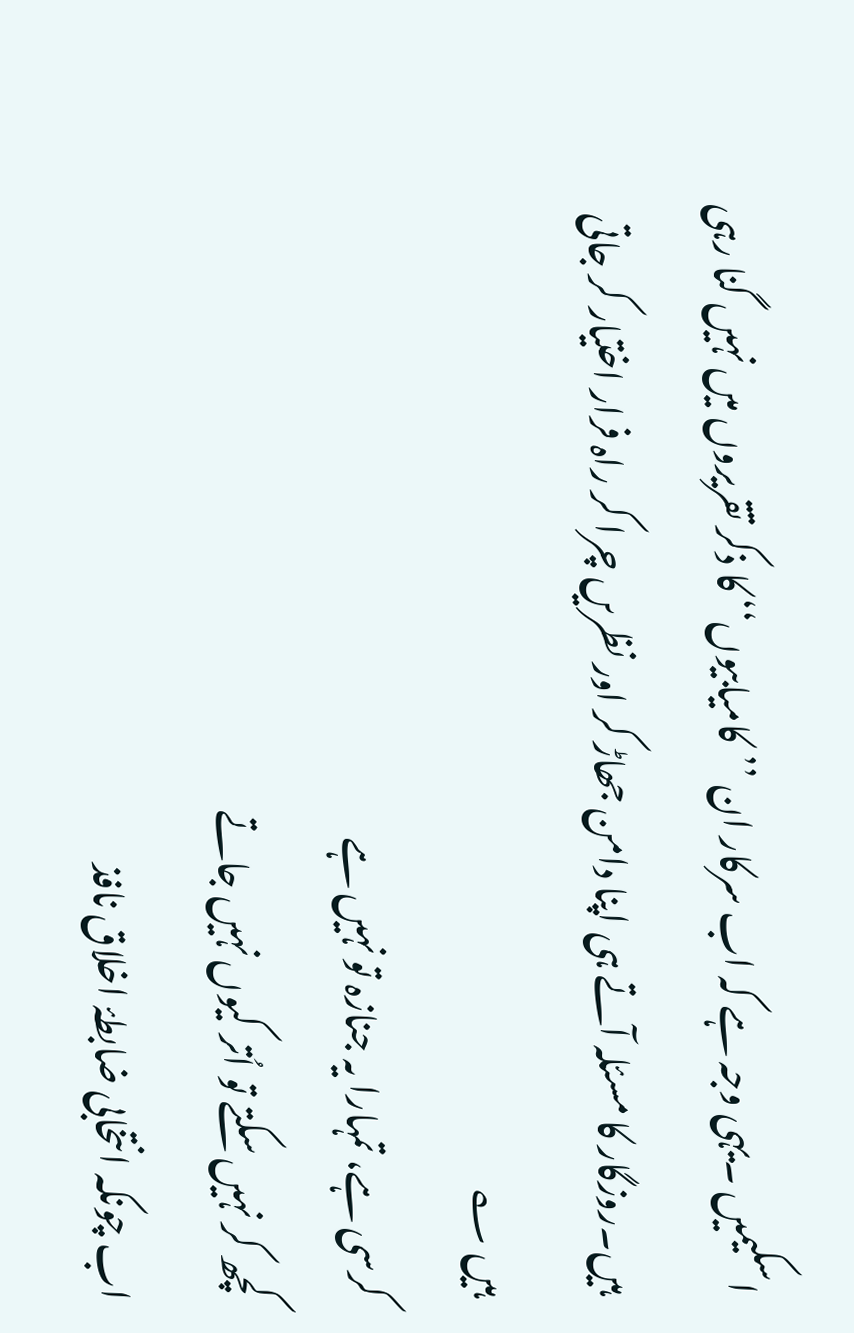اسکیمیں ۔یہی وجہ ہے کہ اب سرکار ان ’’کامیابیوں‘‘ کا ذکر تقریروں میں نہیں گنا رہی ہیں۔روزگار کا مسئلہ آتے ہی اپنا دامن جھاڑ کر اور نظریں چرا کر راہ فرار اختیار کر جاتی ہیں ؎
کرسی ہے، تمہارا یہ جنازہ تو نہیں ہے
کچھ کر نہیں سکتے تو اُتر کیوں نہیں جاتے
اب چونکہ انتخابی ضابطۂ اخلاق نافذ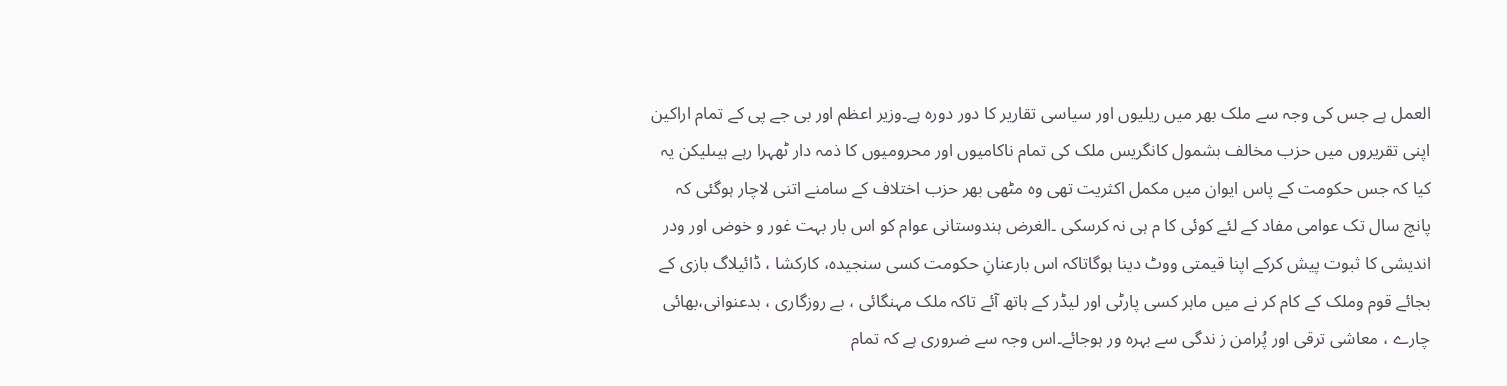العمل ہے جس کی وجہ سے ملک بھر میں ریلیوں اور سیاسی تقاریر کا دور دورہ ہے۔وزیر اعظم اور بی جے پی کے تمام اراکین اپنی تقریروں میں حزب مخالف بشمول کانگریس ملک کی تمام ناکامیوں اور محرومیوں کا ذمہ دار ٹھہرا رہے ہیںلیکن یہ کیا کہ جس حکومت کے پاس ایوان میں مکمل اکثریت تھی وہ مٹھی بھر حزب اختلاف کے سامنے اتنی لاچار ہوگئی کہ پانچ سال تک عوامی مفاد کے لئے کوئی کا م ہی نہ کرسکی ۔الغرض ہندوستانی عوام کو اس بار بہت غور و خوض اور ودر اندیشی کا ثبوت پیش کرکے اپنا قیمتی ووٹ دینا ہوگاتاکہ اس بارعنانِ حکومت کسی سنجیدہ، کارکشا ، ڈائیلاگ بازی کے بجائے قوم وملک کے کام کر نے میں ماہر کسی پارٹی اور لیڈر کے ہاتھ آئے تاکہ ملک مہنگائی ، بے روزگاری ، بدعنوانی،بھائی چارے ، معاشی ترقی اور پُرامن ز ندگی سے بہرہ ور ہوجائے۔اس وجہ سے ضروری ہے کہ تمام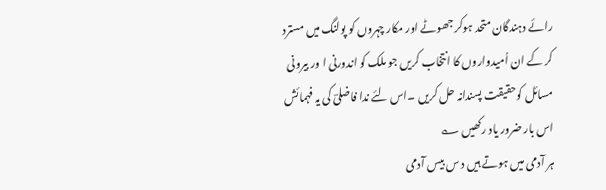رائے دہندگان متحد ہوکر جھوٹے اور مکار چہروں کو پولنگ میں مسترد کر کے ان اُمیدواروں کا انتخاب کریں جو ملک کو اندورنی ا ور بیرونی مسائل کوحقیقت پسندانہ حل کریں ۔اس لئے ندا فاضلیؔ کی یہ فہمائش اس بار ضرور یاد رکھیں ؎
ہر آدمی میں ہوتے ہیں د س بیس آدمی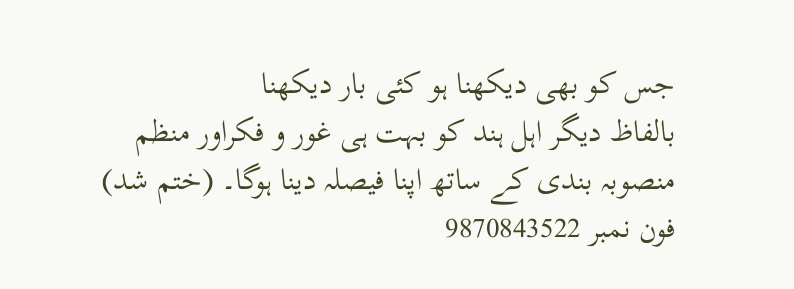جس کو بھی دیکھنا ہو کئی بار دیکھنا
بالفاظ دیگر اہل ہند کو بہت ہی غور و فکراور منظم منصوبہ بندی کے ساتھ اپنا فیصلہ دینا ہوگا۔ (ختم شد)
فون نمبر 9870843522